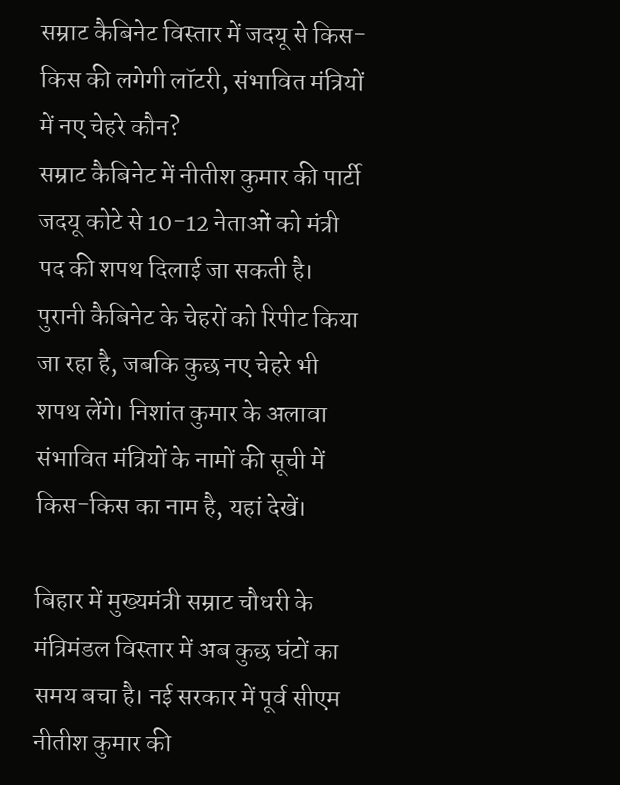सम्राट कैबिनेट विस्तार में जदयू से किस-किस की लगेगी लॉटरी, संभावित मंत्रियों में नए चेहरे कौन?
सम्राट कैबिनेट में नीतीश कुमार की पार्टी जदयू कोटे से 10-12 नेताओं को मंत्री पद की शपथ दिलाई जा सकती है। पुरानी कैबिनेट के चेहरों को रिपीट किया जा रहा है, जबकि कुछ नए चेहरे भी शपथ लेंगे। निशांत कुमार के अलावा संभावित मंत्रियों के नामों की सूची में किस-किस का नाम है, यहां देखें।

बिहार में मुख्यमंत्री सम्राट चौधरी के मंत्रिमंडल विस्तार में अब कुछ घंटों का समय बचा है। नई सरकार में पूर्व सीएम नीतीश कुमार की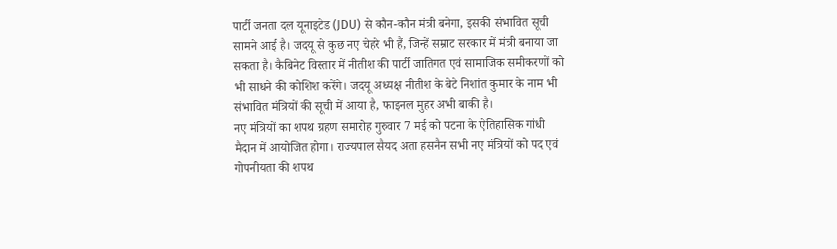पार्टी जनता दल यूनाइटेड (JDU) से कौन-कौन मंत्री बनेगा, इसकी संभावित सूची सामने आई है। जदयू से कुछ नए चेहरे भी हैं, जिन्हें सम्राट सरकार में मंत्री बनाया जा सकता है। कैबिनेट विस्तार में नीतीश की पार्टी जातिगत एवं सामाजिक समीकरणों को भी साधने की कोशिश करेंगे। जदयू अध्यक्ष नीतीश के बेटे निशांत कुमार के नाम भी संभावित मंत्रियों की सूची में आया है, फाइनल मुहर अभी बाकी है।
नए मंत्रियों का शपथ ग्रहण समारोह गुरुवार 7 मई को पटना के ऐतिहासिक गांधी मैदान में आयोजित होगा। राज्यपाल सैयद अता हसनैन सभी नए मंत्रियों को पद एवं गोपनीयता की शपथ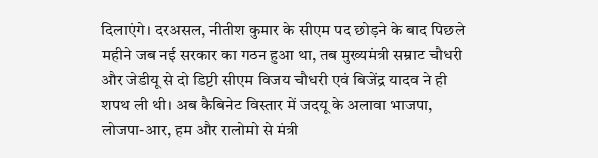दिलाएंगे। दरअसल, नीतीश कुमार के सीएम पद छोड़ने के बाद पिछले महीने जब नई सरकार का गठन हुआ था, तब मुख्यमंत्री सम्राट चौधरी और जेडीयू से दो डिप्टी सीएम विजय चौधरी एवं बिजेंद्र यादव ने ही शपथ ली थी। अब कैबिनेट विस्तार में जदयू के अलावा भाजपा, लोजपा-आर, हम और रालोमो से मंत्री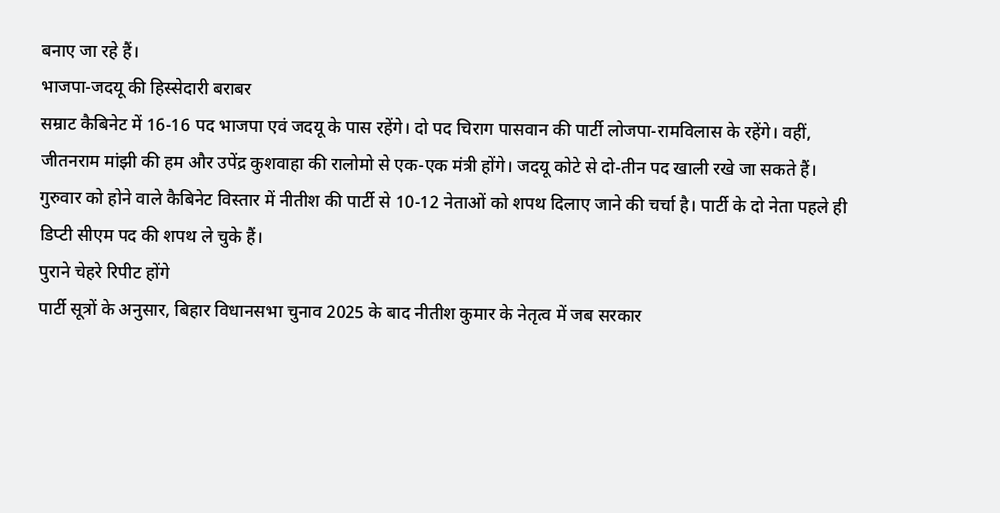बनाए जा रहे हैं।
भाजपा-जदयू की हिस्सेदारी बराबर
सम्राट कैबिनेट में 16-16 पद भाजपा एवं जदयू के पास रहेंगे। दो पद चिराग पासवान की पार्टी लोजपा-रामविलास के रहेंगे। वहीं, जीतनराम मांझी की हम और उपेंद्र कुशवाहा की रालोमो से एक-एक मंत्री होंगे। जदयू कोटे से दो-तीन पद खाली रखे जा सकते हैं। गुरुवार को होने वाले कैबिनेट विस्तार में नीतीश की पार्टी से 10-12 नेताओं को शपथ दिलाए जाने की चर्चा है। पार्टी के दो नेता पहले ही डिप्टी सीएम पद की शपथ ले चुके हैं।
पुराने चेहरे रिपीट होंगे
पार्टी सूत्रों के अनुसार, बिहार विधानसभा चुनाव 2025 के बाद नीतीश कुमार के नेतृत्व में जब सरकार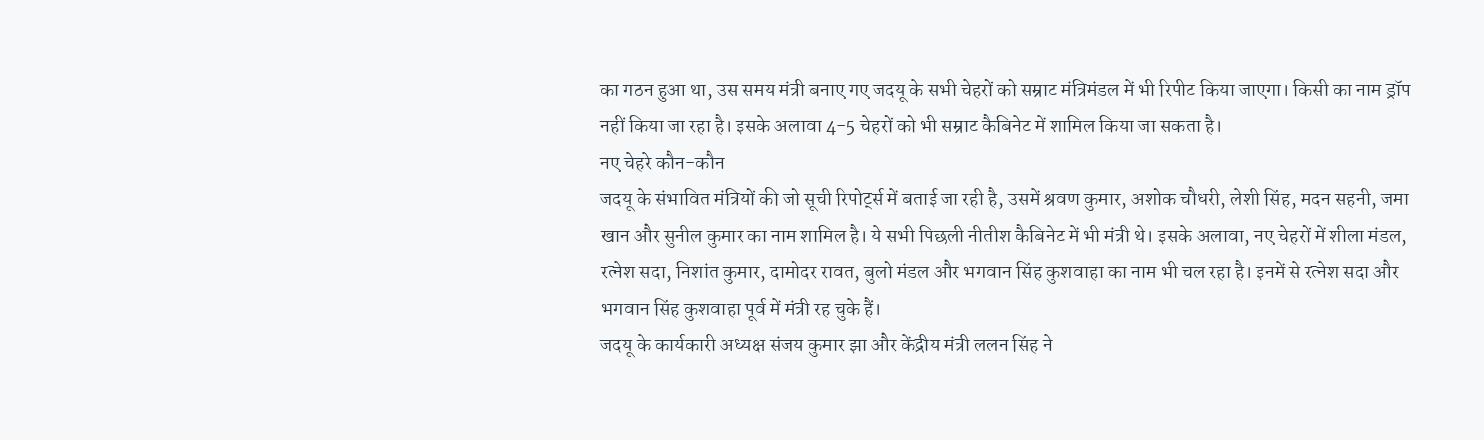का गठन हुआ था, उस समय मंत्री बनाए गए जदयू के सभी चेहरों को सम्राट मंत्रिमंडल में भी रिपीट किया जाएगा। किसी का नाम ड्रॉप नहीं किया जा रहा है। इसके अलावा 4-5 चेहरों को भी सम्राट कैबिनेट में शामिल किया जा सकता है।
नए चेहरे कौन-कौन
जदयू के संभावित मंत्रियों की जो सूची रिपोर्ट्स में बताई जा रही है, उसमें श्रवण कुमार, अशोक चौधरी, लेशी सिंह, मदन सहनी, जमा खान और सुनील कुमार का नाम शामिल है। ये सभी पिछली नीतीश कैबिनेट में भी मंत्री थे। इसके अलावा, नए चेहरों में शीला मंडल, रत्नेश सदा, निशांत कुमार, दामोदर रावत, बुलो मंडल और भगवान सिंह कुशवाहा का नाम भी चल रहा है। इनमें से रत्नेश सदा और भगवान सिंह कुशवाहा पूर्व में मंत्री रह चुके हैं।
जदयू के कार्यकारी अध्यक्ष संजय कुमार झा और केंद्रीय मंत्री ललन सिंह ने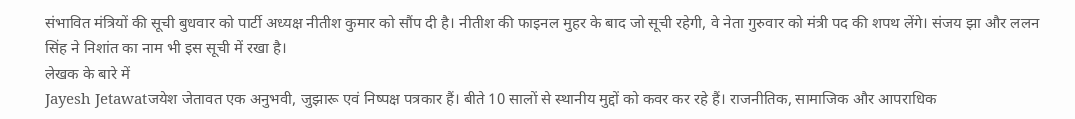संभावित मंत्रियों की सूची बुधवार को पार्टी अध्यक्ष नीतीश कुमार को सौंप दी है। नीतीश की फाइनल मुहर के बाद जो सूची रहेगी, वे नेता गुरुवार को मंत्री पद की शपथ लेंगे। संजय झा और ललन सिंह ने निशांत का नाम भी इस सूची में रखा है।
लेखक के बारे में
Jayesh Jetawatजयेश जेतावत एक अनुभवी, जुझारू एवं निष्पक्ष पत्रकार हैं। बीते 10 सालों से स्थानीय मुद्दों को कवर कर रहे हैं। राजनीतिक, सामाजिक और आपराधिक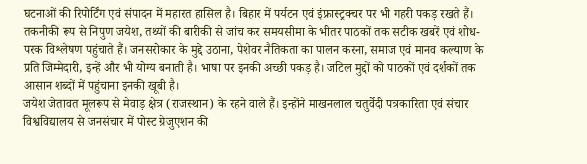घटनाओं की रिपोर्टिंग एवं संपादन में महारत हासिल है। बिहार में पर्यटन एवं इंफ्रास्ट्रक्चर पर भी गहरी पकड़ रखते हैं। तकनीकी रूप से निपुण जयेश, तथ्यों की बारीकी से जांच कर समयसीमा के भीतर पाठकों तक सटीक खबरें एवं शोध-परक विश्लेषण पहुंचाते हैं। जनसरोकार के मुद्दे उठाना, पेशेवर नैतिकता का पालन करना, समाज एवं मानव कल्याण के प्रति जिम्मेदारी, इन्हें और भी योग्य बनाती है। भाषा पर इनकी अच्छी पकड़ है। जटिल मुद्दों को पाठकों एवं दर्शकों तक आसान शब्दों में पहुंचाना इनकी खूबी है।
जयेश जेतावत मूलरूप से मेवाड़ क्षेत्र (राजस्थान) के रहने वाले हैं। इन्होंने माखनलाल चतुर्वेदी पत्रकारिता एवं संचार विश्वविद्यालय से जनसंचार में पोस्ट ग्रेजुएशन की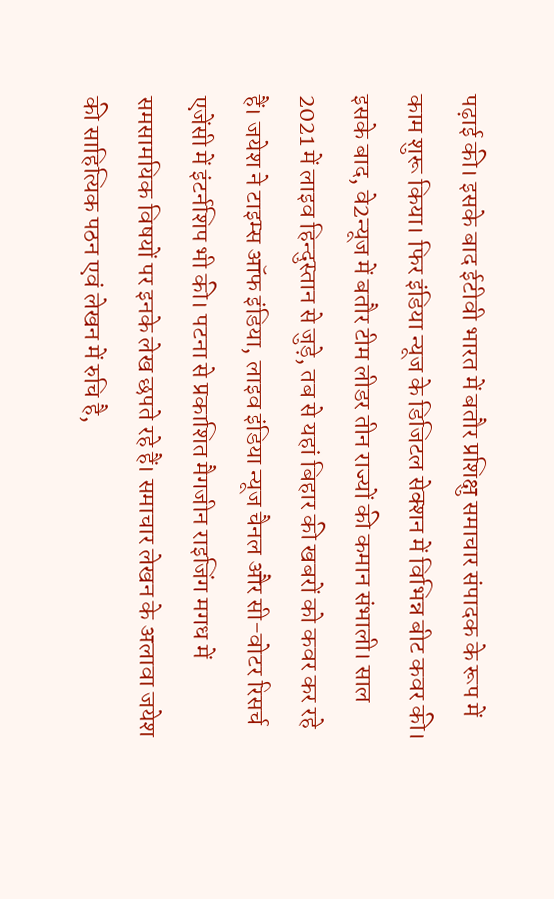पढ़ाई की। इसके बाद ईटीवी भारत में बतौर प्रशिक्षु समाचार संपादक के रूप में काम शुरू किया। फिर इंडिया न्यूज के डिजिटल सेक्शन में विभिन्न बीट कवर की। इसके बाद, वे2न्यूज में बतौर टीम लीडर तीन राज्यों की कमान संभाली। साल 2021 में लाइव हिन्दुस्तान से जुड़े, तब से यहां बिहार की खबरों को कवर कर रहे हैं। जयेश ने टाइम्स ऑफ इंडिया, लाइव इंडिया न्यूज चैनल और सी-वोटर रिसर्च एजेंसी में इंटर्नशिप भी की। पटना से प्रकाशित मैगजीन राइजिंग मगध में समसामयिक विषयों पर इनके लेख छपते रहे हैं। समाचार लेखन के अलावा जयेश की साहित्यिक पठन एवं लेखन में रुचि है,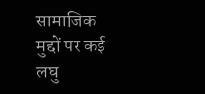सामाजिक मुद्दों पर कई लघु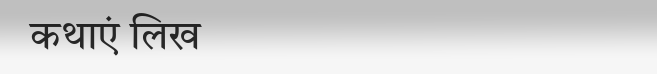कथाएं लिख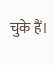चुके हैं।